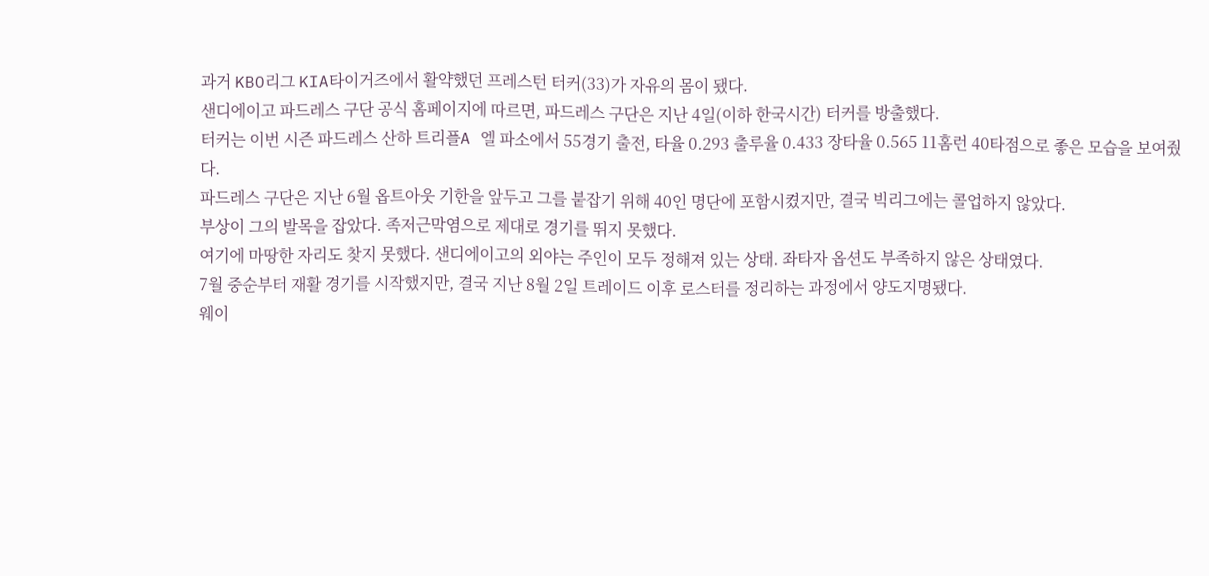과거 KBO리그 KIA타이거즈에서 활약했던 프레스턴 터커(33)가 자유의 몸이 됐다.
샌디에이고 파드레스 구단 공식 홈페이지에 따르면, 파드레스 구단은 지난 4일(이하 한국시간) 터커를 방출했다.
터커는 이번 시즌 파드레스 산하 트리플A 엘 파소에서 55경기 출전, 타율 0.293 출루율 0.433 장타율 0.565 11홈런 40타점으로 좋은 모습을 보여줬다.
파드레스 구단은 지난 6월 옵트아웃 기한을 앞두고 그를 붙잡기 위해 40인 명단에 포함시켰지만, 결국 빅리그에는 콜업하지 않았다.
부상이 그의 발목을 잡았다. 족저근막염으로 제대로 경기를 뛰지 못했다.
여기에 마땅한 자리도 찾지 못했다. 샌디에이고의 외야는 주인이 모두 정해져 있는 상태. 좌타자 옵션도 부족하지 않은 상태였다.
7월 중순부터 재활 경기를 시작했지만, 결국 지난 8월 2일 트레이드 이후 로스터를 정리하는 과정에서 양도지명됐다.
웨이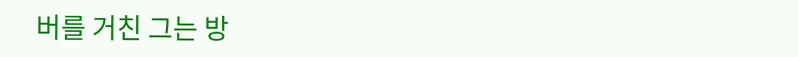버를 거친 그는 방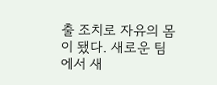출 조치로 자유의 몸이 됐다. 새로운 팀에서 새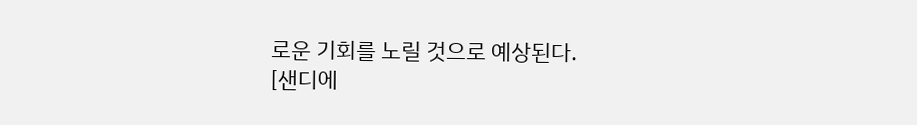로운 기회를 노릴 것으로 예상된다.
[샌디에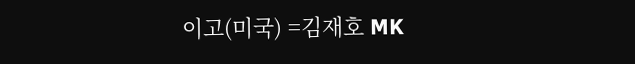이고(미국) =김재호 MK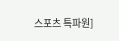스포츠 특파원]